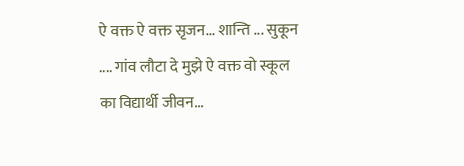ऐ वक्त ऐ वक्त सृजन... शान्ति ... सुकून .... गांव लौटा दे मुझे ऐ वक्त वो स्कूल का विद्यार्थी जीवन...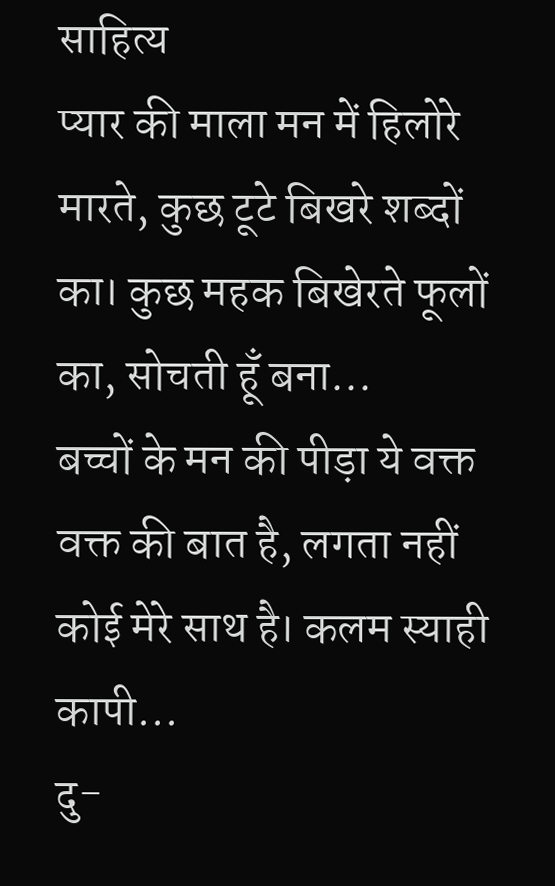साहित्य
प्यार की माला मन में हिलोरे मारते, कुछ टूटे बिखरे शब्दों का। कुछ महक बिखेरते फूलों का, सोचती हूँ बना...
बच्चों के मन की पीड़ा ये वक्त वक्त की बात है, लगता नहीं कोई मेरे साथ है। कलम स्याही कापी...
दु-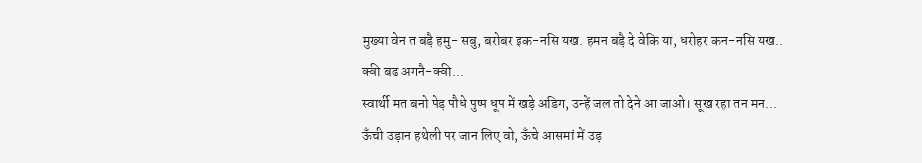मुख्या वेन त बड़ै हमु- सबु, बरोबर इक-नसि यख. हमन बड़ै दे वेकि या, धरोहर कन-नसि यख.. क्वी बढ अगनै-क्वी...
स्वार्थी मत बनो पेड़ पौधे पुष्प धूप में खड़े अडिग, उन्हें जल तो देने आ जाओ। सूख रहा तन मन...
ऊँची उड़ान हथेली पर जान लिए वो, ऊँचे आसमां में उड़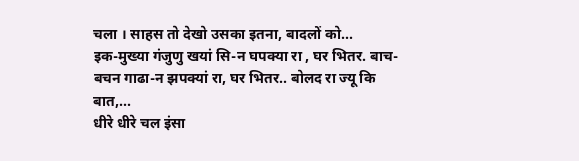चला । साहस तो देखो उसका इतना, बादलों को...
इक-मुख्या गंजुणु खयां सि-न घपक्या रा , घर भितर. बाच-बचन गाढा-न झपक्यां रा, घर भितर.. बोलद रा ज्यू कि बात,...
धीरे धीरे चल इंसा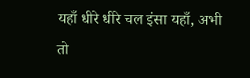यहाँ धीरे धीरे चल इंसा यहाँ, अभी तो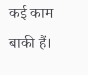कई काम बाकी हैं।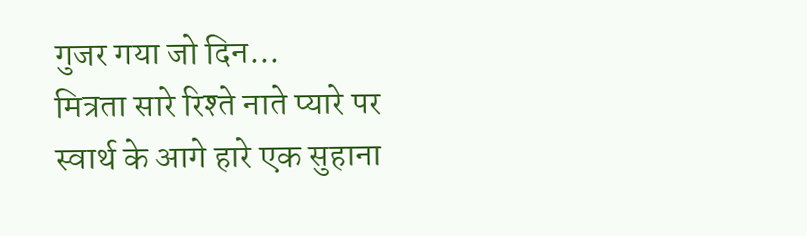गुजर गया जो दिन...
मित्रता सारे रिश्ते नाते प्यारे पर स्वार्थ के आगे हारे एक सुहाना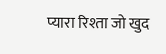प्यारा रिश्ता जो खुद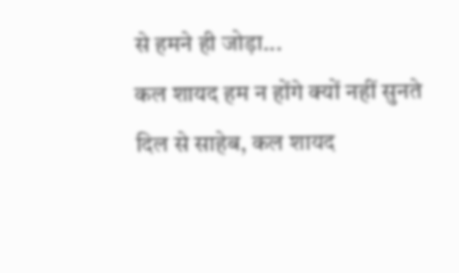से हमने ही जोड़ा...
कल शायद हम न होंगे क्यों नहीं सुनते दिल से साहेब, कल शायद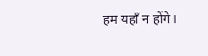हम यहाँ न होंगे।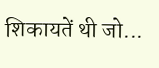शिकायतें थी जो...